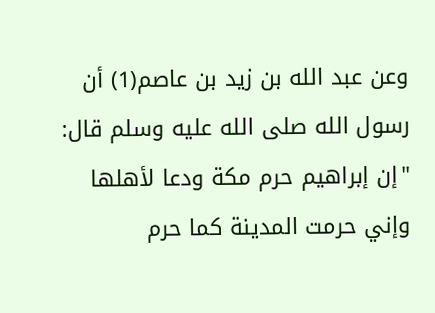وعن عبد الله بن زيد بن عاصم(1) أن رسول الله صلى الله عليه وسلم قال: "إن إبراهيم حرم مكة ودعا لأهلها وإني حرمت المدينة كما حرم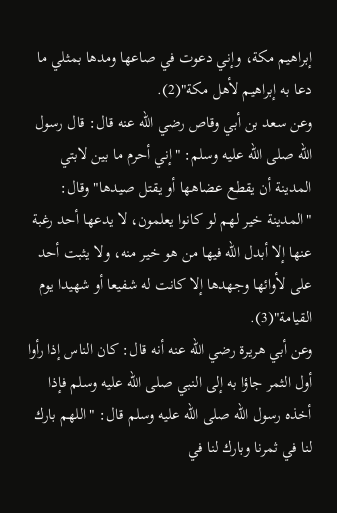إبراهيم مكة، وإني دعوت في صاعها ومدها بمثلي ما دعا به إبراهيم لأهل مكة"(2).
وعن سعد بن أبي وقاص رضي الله عنه قال: قال رسول الله صلى الله عليه وسلم: "إني أحرم ما بين لابتي المدينة أن يقطع عضاهها أو يقتل صيدها" وقال: "المدينة خير لهم لو كانوا يعلمون، لا يدعها أحد رغبة عنها إلا أبدل الله فيها من هو خير منه، ولا يثبت أحد على لأوائها وجهدها إلا كانت له شفيعا أو شهيدا يوم القيامة"(3).
وعن أبي هريرة رضي الله عنه أنه قال: كان الناس إذا رأوا أول الثمر جاؤا به إلى النبي صلى الله عليه وسلم فإذا أخذه رسول الله صلى الله عليه وسلم قال: "اللهم بارك لنا في ثمرنا وبارك لنا في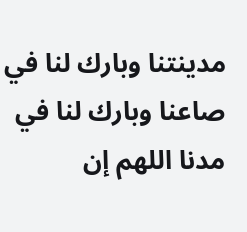مدينتنا وبارك لنا في صاعنا وبارك لنا في مدنا اللهم إن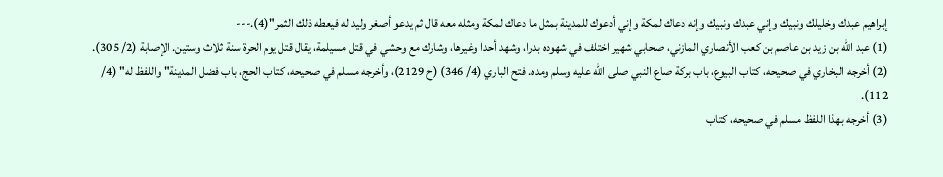إبراهيم عبدك وخليلك ونبيك وإني عبدك ونبيك وإنه دعاك لمكة وإني أدعوك للمدينة بمثل ما دعاك لمكة ومثله معه قال ثم يدعو أصغر وليد له فيعطه ذلك الثمر"(4).---
(1) عبد الله بن زيد بن عاصم بن كعب الأنصاري المازني، صحابي شهير اختلف في شهوده بدرا، وشهد أحدا وغيرها، وشارك مع وحشي في قتل مسيلمة، يقال قتل يوم الحرة سنة ثلاث وستين. الإصابة (2/ 305).
(2) أخرجه البخاري في صحيحه، كتاب البيوع، باب بركة صاع النبي صلى الله عليه وسلم ومده. فتح الباري (4/ 346) (ح 2129)، وأخرجه مسلم في صحيحه، كتاب الحج، باب فضل المدينة" واللفظ له" (4/ 112).
(3) أخرجه بهذا اللفظ مسلم في صحيحه، كتاب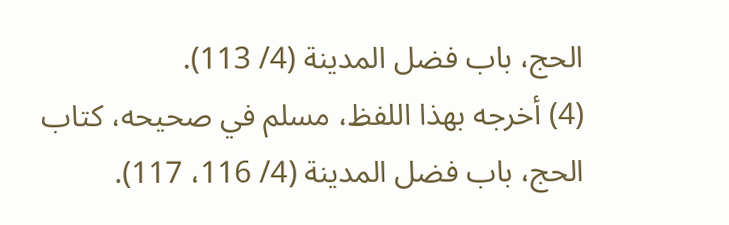الحج، باب فضل المدينة (4/ 113).
(4) أخرجه بهذا اللفظ، مسلم في صحيحه، كتاب الحج، باب فضل المدينة (4/ 116، 117).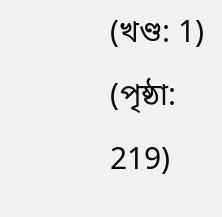(খণ্ড: 1) (পৃষ্ঠা: 219)